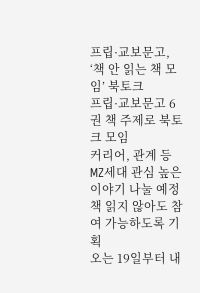프립·교보문고, ‘책 안 읽는 책 모임’ 북토크
프립·교보문고 6권 책 주제로 북토크 모임
커리어, 관계 등 MZ세대 관심 높은 이야기 나눌 예정
책 읽지 않아도 참여 가능하도록 기획
오는 19일부터 내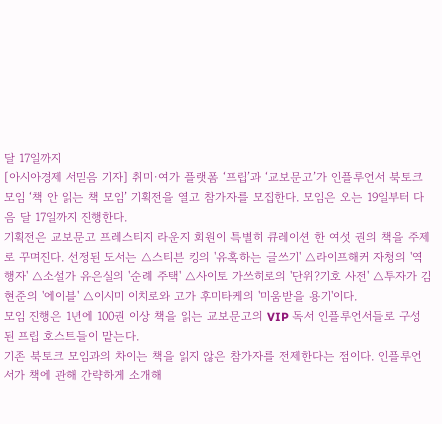달 17일까지
[아시아경제 서믿음 기자] 취미·여가 플랫폼 ‘프립’과 ‘교보문고’가 인플루언서 북토크 모임 ‘책 안 읽는 책 모임’ 기획전을 열고 참가자를 모집한다. 모임은 오는 19일부터 다음 달 17일까지 진행한다.
기획전은 교보문고 프레스티지 라운지 회원이 특별히 큐레이션 한 여섯 권의 책을 주제로 꾸며진다. 선정된 도서는 △스티븐 킹의 '유혹하는 글쓰기' △라이프해커 자청의 '역행자' △소설가 유은실의 '순례 주택' △사이토 가쓰히로의 '단위?기호 사전' △투자가 김현준의 '에이블' △이시미 이치로와 고가 후미타케의 '미움받을 용기'이다.
모임 진행은 1년에 100권 이상 책을 읽는 교보문고의 VIP 독서 인플루언서들로 구성된 프립 호스트들이 맡는다.
기존 북토크 모임과의 차이는 책을 읽지 않은 참가자를 전제한다는 점이다. 인플루언서가 책에 관해 간략하게 소개해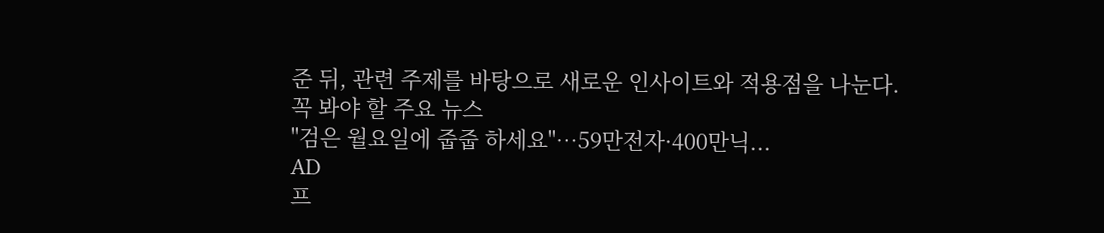준 뒤, 관련 주제를 바탕으로 새로운 인사이트와 적용점을 나눈다.
꼭 봐야 할 주요 뉴스
"검은 월요일에 줍줍 하세요"…59만전자·400만닉...
AD
프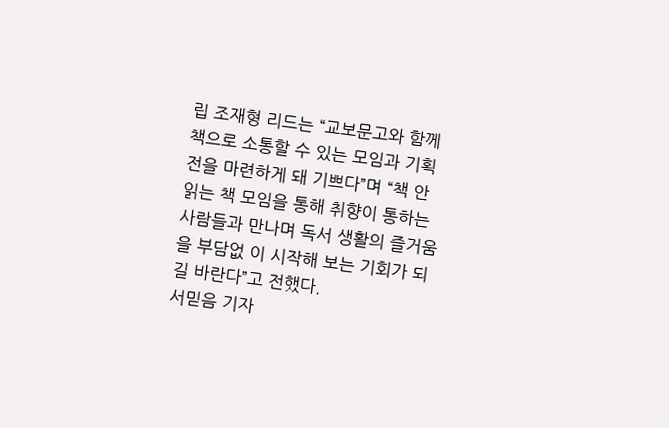립 조재형 리드는 “교보문고와 함께 책으로 소통할 수 있는 모임과 기획전을 마련하게 돼 기쁘다”며 “책 안 읽는 책 모임을 통해 취향이 통하는 사람들과 만나며 독서 생활의 즐거움을 부담없 이 시작해 보는 기회가 되길 바란다”고 전했다.
서믿음 기자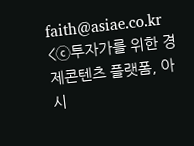faith@asiae.co.kr
<ⓒ투자가를 위한 경제콘텐츠 플랫폼, 아시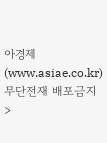아경제(www.asiae.co.kr) 무단전재 배포금지>